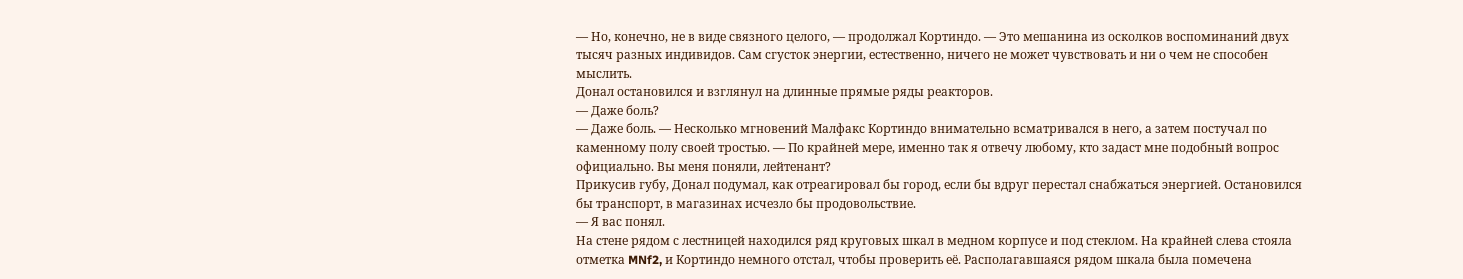— Но, конечно, не в виде связного целого, — продолжал Кортиндо. — Это мешанина из осколков воспоминаний двух тысяч разных индивидов. Сам сгусток энергии, естественно, ничего не может чувствовать и ни о чем не способен мыслить.
Донал остановился и взглянул на длинные прямые ряды реакторов.
— Даже боль?
— Даже боль. — Несколько мгновений Малфакс Кортиндо внимательно всматривался в него, а затем постучал по каменному полу своей тростью. — По крайней мере, именно так я отвечу любому, кто задаст мне подобный вопрос официально. Вы меня поняли, лейтенант?
Прикусив губу, Донал подумал, как отреагировал бы город, если бы вдруг перестал снабжаться энергией. Остановился бы транспорт, в магазинах исчезло бы продовольствие.
— Я вас понял.
На стене рядом с лестницей находился ряд круговых шкал в медном корпусе и под стеклом. На крайней слева стояла отметка MNf2, и Кортиндо немного отстал, чтобы проверить её. Располагавшаяся рядом шкала была помечена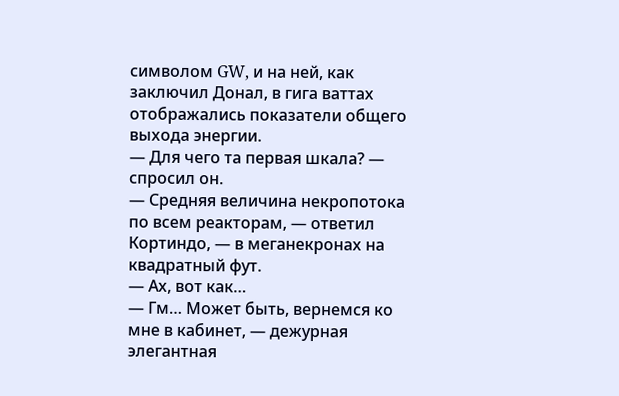символом GW, и на ней, как заключил Донал, в гига ваттах отображались показатели общего выхода энергии.
— Для чего та первая шкала? — спросил он.
— Средняя величина некропотока по всем реакторам, — ответил Кортиндо, — в меганекронах на квадратный фут.
— Ах, вот как…
— Гм… Может быть, вернемся ко мне в кабинет, — дежурная элегантная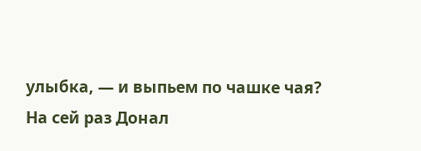улыбка, — и выпьем по чашке чая?
На сей раз Донал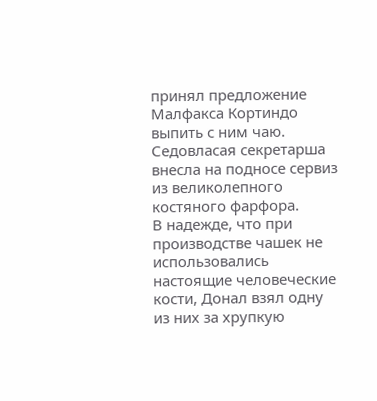принял предложение Малфакса Кортиндо выпить с ним чаю. Седовласая секретарша внесла на подносе сервиз из великолепного костяного фарфора.
В надежде, что при производстве чашек не использовались настоящие человеческие кости, Донал взял одну из них за хрупкую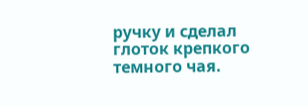ручку и сделал глоток крепкого темного чая.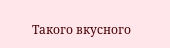Такого вкусного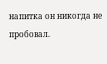напитка он никогда не пробовал.